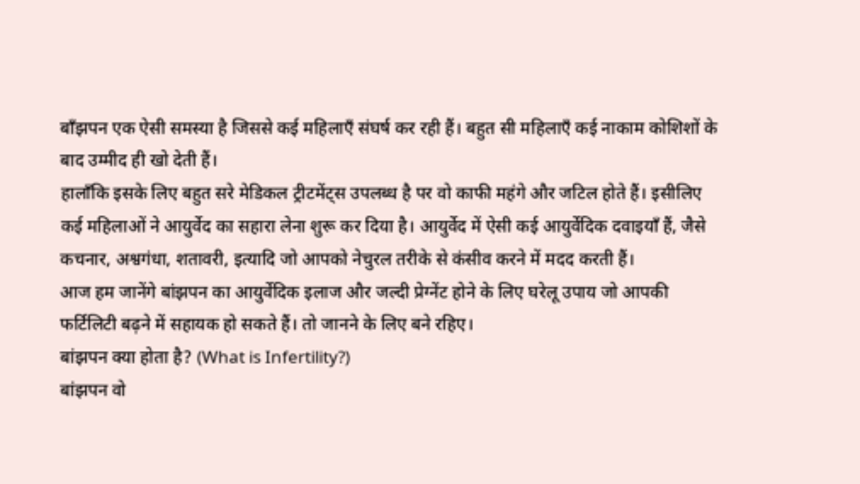बाँझपन एक ऐसी समस्या है जिससे कई महिलाएँ संघर्ष कर रही हैं। बहुत सी महिलाएँ कई नाकाम कोशिशों के बाद उम्मीद ही खो देती हैं।
हालाँकि इसके लिए बहुत सरे मेडिकल ट्रीटमेंट्स उपलब्ध है पर वो काफी महंगे और जटिल होते हैं। इसीलिए कई महिलाओं ने आयुर्वेद का सहारा लेना शुरू कर दिया है। आयुर्वेद में ऐसी कई आयुर्वेदिक दवाइयाँ हैं, जैसे कचनार, अश्वगंधा, शतावरी, इत्यादि जो आपको नेचुरल तरीके से कंसीव करने में मदद करती हैं।
आज हम जानेंगे बांझपन का आयुर्वेदिक इलाज और जल्दी प्रेग्नेंट होने के लिए घरेलू उपाय जो आपकी फर्टिलिटी बढ़ने में सहायक हो सकते हैं। तो जानने के लिए बने रहिए।
बांझपन क्या होता है? (What is Infertility?)
बांझपन वो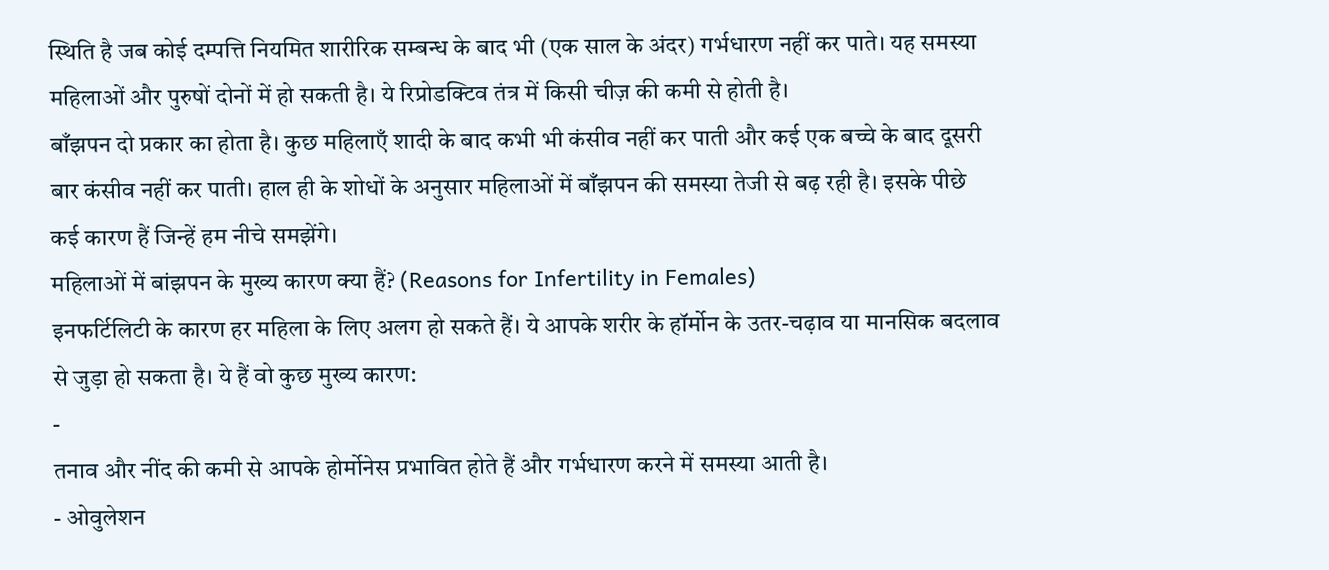स्थिति है जब कोई दम्पत्ति नियमित शारीरिक सम्बन्ध के बाद भी (एक साल के अंदर) गर्भधारण नहीं कर पाते। यह समस्या महिलाओं और पुरुषों दोनों में हो सकती है। ये रिप्रोडक्टिव तंत्र में किसी चीज़ की कमी से होती है।
बाँझपन दो प्रकार का होता है। कुछ महिलाएँ शादी के बाद कभी भी कंसीव नहीं कर पाती और कई एक बच्चे के बाद दूसरी बार कंसीव नहीं कर पाती। हाल ही के शोधों के अनुसार महिलाओं में बाँझपन की समस्या तेजी से बढ़ रही है। इसके पीछे कई कारण हैं जिन्हें हम नीचे समझेंगे।
महिलाओं में बांझपन के मुख्य कारण क्या हैं? (Reasons for Infertility in Females)
इनफर्टिलिटी के कारण हर महिला के लिए अलग हो सकते हैं। ये आपके शरीर के हॉर्मोन के उतर-चढ़ाव या मानसिक बदलाव से जुड़ा हो सकता है। ये हैं वो कुछ मुख्य कारण:
-
तनाव और नींद की कमी से आपके होर्मोनेस प्रभावित होते हैं और गर्भधारण करने में समस्या आती है।
- ओवुलेशन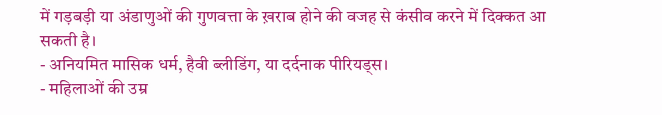में गड़बड़ी या अंडाणुओं की गुणवत्ता के ख़राब होने की वजह से कंसीव करने में दिक्कत आ सकती है।
- अनियमित मासिक धर्म, हैवी ब्लीडिंग, या दर्दनाक पीरियड्स।
- महिलाओं की उम्र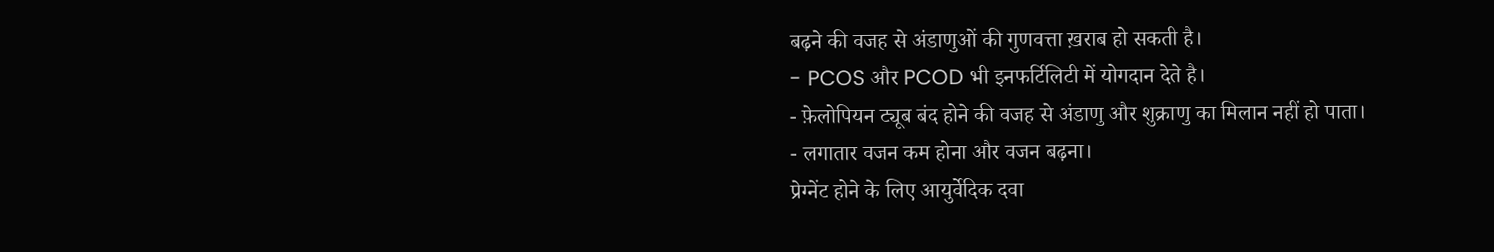बढ़ने की वजह से अंडाणुओं की गुणवत्ता ख़राब हो सकती है।
- PCOS और PCOD भी इनफर्टिलिटी में योगदान देते है।
- फ़ेलोपियन ट्यूब बंद होने की वजह से अंडाणु और शुक्राणु का मिलान नहीं हो पाता।
- लगातार वजन कम होना और वजन बढ़ना।
प्रेग्नेंट होने के लिए आयुर्वेदिक दवा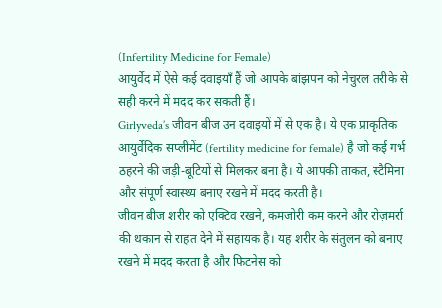(Infertility Medicine for Female)
आयुर्वेद में ऐसे कई दवाइयाँ हैं जो आपके बांझपन को नेचुरल तरीके से सही करने में मदद कर सकती हैं।
Girlyveda’s जीवन बीज उन दवाइयों में से एक है। ये एक प्राकृतिक आयुर्वेदिक सप्लीमेंट (fertility medicine for female) है जो कई गर्भ ठहरने की जड़ी-बूटियों से मिलकर बना है। ये आपकी ताकत, स्टैमिना और संपूर्ण स्वास्थ्य बनाए रखने में मदद करती है।
जीवन बीज शरीर को एक्टिव रखने, कमजोरी कम करने और रोज़मर्रा की थकान से राहत देने में सहायक है। यह शरीर के संतुलन को बनाए रखने में मदद करता है और फिटनेस को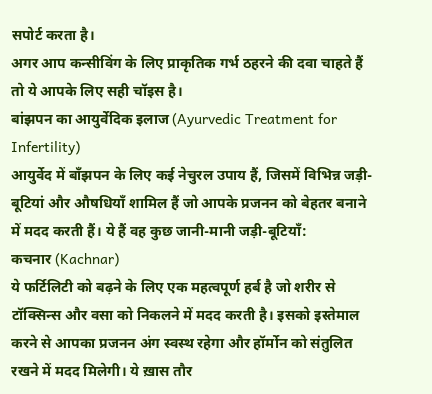सपोर्ट करता है।
अगर आप कन्सीविंग के लिए प्राकृतिक गर्भ ठहरने की दवा चाहते हैं तो ये आपके लिए सही चॉइस है।
बांझपन का आयुर्वेदिक इलाज (Ayurvedic Treatment for Infertility)
आयुर्वेद में बाँझपन के लिए कई नेचुरल उपाय हैं, जिसमें विभिन्न जड़ी-बूटियां और औषधियाँ शामिल हैं जो आपके प्रजनन को बेहतर बनाने में मदद करती हैं। ये हैं वह कुछ जानी-मानी जड़ी-बूटियाँ:
कचनार (Kachnar)
ये फर्टिलिटी को बढ़ने के लिए एक महत्वपूर्ण हर्ब है जो शरीर से टॉक्सिन्स और वसा को निकलने में मदद करती है। इसको इस्तेमाल करने से आपका प्रजनन अंग स्वस्थ रहेगा और हॉर्मोन को संतुलित रखने में मदद मिलेगी। ये ख़ास तौर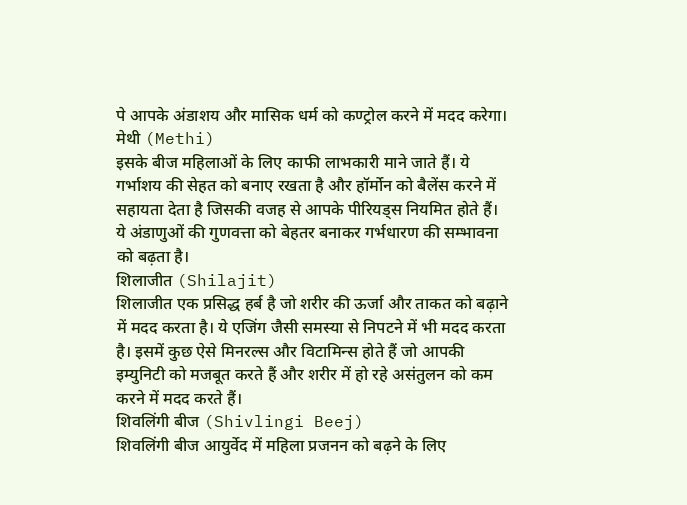पे आपके अंडाशय और मासिक धर्म को कण्ट्रोल करने में मदद करेगा।
मेथी (Methi)
इसके बीज महिलाओं के लिए काफी लाभकारी माने जाते हैं। ये गर्भाशय की सेहत को बनाए रखता है और हॉर्मोन को बैलेंस करने में सहायता देता है जिसकी वजह से आपके पीरियड्स नियमित होते हैं। ये अंडाणुओं की गुणवत्ता को बेहतर बनाकर गर्भधारण की सम्भावना को बढ़ता है।
शिलाजीत (Shilajit)
शिलाजीत एक प्रसिद्ध हर्ब है जो शरीर की ऊर्जा और ताकत को बढ़ाने में मदद करता है। ये एजिंग जैसी समस्या से निपटने में भी मदद करता है। इसमें कुछ ऐसे मिनरल्स और विटामिन्स होते हैं जो आपकी इम्युनिटी को मजबूत करते हैं और शरीर में हो रहे असंतुलन को कम करने में मदद करते हैं।
शिवलिंगी बीज (Shivlingi Beej)
शिवलिंगी बीज आयुर्वेद में महिला प्रजनन को बढ़ने के लिए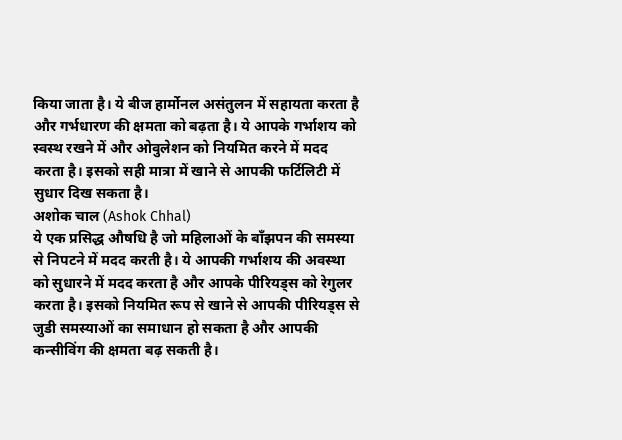किया जाता है। ये बीज हार्मोनल असंतुलन में सहायता करता है और गर्भधारण की क्षमता को बढ़ता है। ये आपके गर्भाशय को स्वस्थ रखने में और ओवुलेशन को नियमित करने में मदद करता है। इसको सही मात्रा में खाने से आपकी फर्टिलिटी में सुधार दिख सकता है।
अशोक चाल (Ashok Chhal)
ये एक प्रसिद्ध औषधि है जो महिलाओं के बाँझपन की समस्या से निपटने में मदद करती है। ये आपकी गर्भाशय की अवस्था को सुधारने में मदद करता है और आपके पीरियड्स को रेगुलर करता है। इसको नियमित रूप से खाने से आपकी पीरियड्स से जुडी समस्याओं का समाधान हो सकता है और आपकी कन्सीविंग की क्षमता बढ़ सकती है।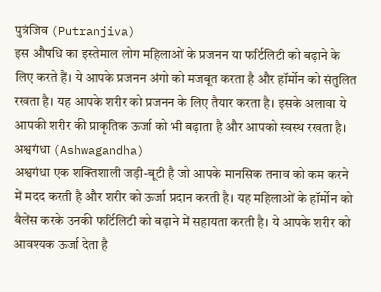पुत्रंजिव (Putranjiva)
इस औषधि का इस्तेमाल लोग महिलाओं के प्रजनन या फर्टिलिटी को बढ़ाने के लिए करते हैं। ये आपके प्रजनन अंगो को मजबूत करता है और हॉर्मोन को संतुलित रखता है। यह आपके शरीर को प्रजनन के लिए तैयार करता है। इसके अलावा ये आपकी शरीर की प्राकृतिक ऊर्जा को भी बढ़ाता है और आपको स्वस्थ रखता है।
अश्वगंधा (Ashwagandha)
अश्वगंधा एक शक्तिशाली जड़ी-बूटी है जो आपके मानसिक तनाव को कम करने में मदद करती है और शरीर को ऊर्जा प्रदान करती है। यह महिलाओं के हॉर्मोन को बैलेंस करके उनकी फर्टिलिटी को बढ़ाने में सहायता करती है। ये आपके शरीर को आवश्यक ऊर्जा देता है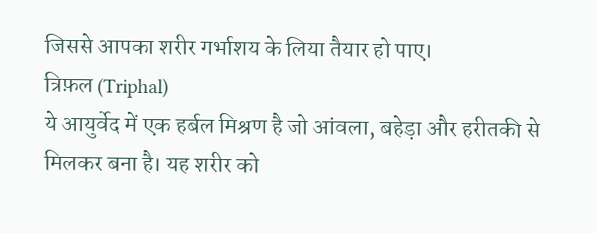जिससे आपका शरीर गर्भाशय के लिया तैयार हो पाए।
त्रिफ़ल (Triphal)
ये आयुर्वेद में एक हर्बल मिश्रण है जो आंवला, बहेड़ा और हरीतकी से मिलकर बना है। यह शरीर को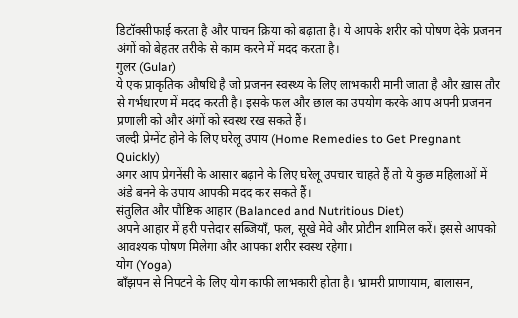डिटॉक्सीफाई करता है और पाचन क्रिया को बढ़ाता है। ये आपके शरीर को पोषण देके प्रजनन अंगों को बेहतर तरीके से काम करने में मदद करता है।
गुलर (Gular)
ये एक प्राकृतिक औषधि है जो प्रजनन स्वस्थ्य के लिए लाभकारी मानी जाता है और ख़ास तौर से गर्भधारण में मदद करती है। इसके फल और छाल का उपयोग करके आप अपनी प्रजनन प्रणाली को और अंगों को स्वस्थ रख सकते हैं।
जल्दी प्रेग्नेंट होने के लिए घरेलू उपाय (Home Remedies to Get Pregnant Quickly)
अगर आप प्रेगनेंसी के आसार बढ़ाने के लिए घरेलू उपचार चाहते हैं तो ये कुछ महिलाओं में अंडे बनने के उपाय आपकी मदद कर सकते हैं।
संतुलित और पौष्टिक आहार (Balanced and Nutritious Diet)
अपने आहार में हरी पत्तेदार सब्जियाँ, फल, सूखे मेवे और प्रोटीन शामिल करें। इससे आपको आवश्यक पोषण मिलेगा और आपका शरीर स्वस्थ रहेगा।
योग (Yoga)
बाँझपन से निपटने के लिए योग काफी लाभकारी होता है। भ्रामरी प्राणायाम, बालासन,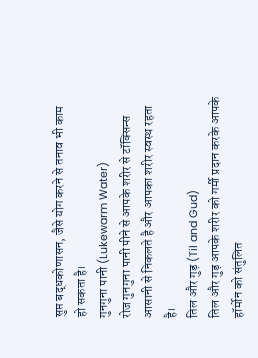सुप्त बद्धकोणासन, जैसे योग करने से तनाव भी काम हो सकता है।
गुनगुना पानी (Lukewarm Water)
रोज गुनगुना पानी पीने से आपके शरीर से टॉक्सिन्स आसानी से निकलते है और आपका शरीर स्वस्थ रहता है।
तिल और गुड़ (Til and Gud)
तिल और गुड़ आपके शरीर को गर्मी प्रदान करके आपके हॉर्मोन को संतुलित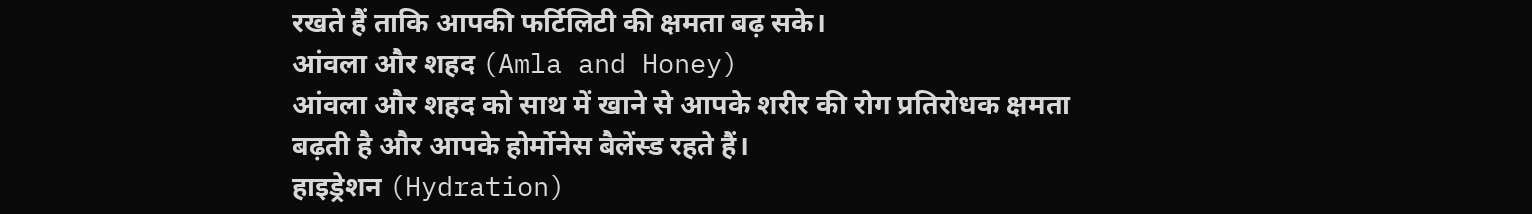रखते हैं ताकि आपकी फर्टिलिटी की क्षमता बढ़ सके।
आंवला और शहद (Amla and Honey)
आंवला और शहद को साथ में खाने से आपके शरीर की रोग प्रतिरोधक क्षमता बढ़ती है और आपके होर्मोनेस बैलेंस्ड रहते हैं।
हाइड्रेशन (Hydration)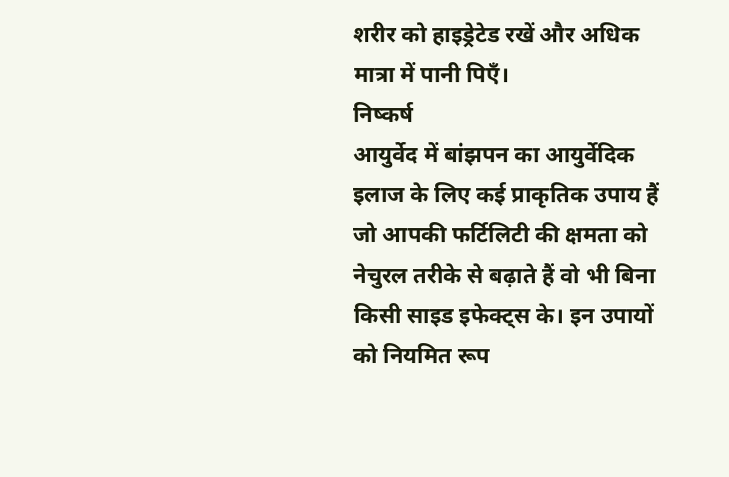शरीर को हाइड्रेटेड रखें और अधिक मात्रा में पानी पिएँ।
निष्कर्ष
आयुर्वेद में बांझपन का आयुर्वेदिक इलाज के लिए कई प्राकृतिक उपाय हैं जो आपकी फर्टिलिटी की क्षमता को नेचुरल तरीके से बढ़ाते हैं वो भी बिना किसी साइड इफेक्ट्स के। इन उपायों को नियमित रूप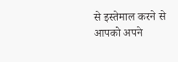से इस्तेमाल करने से आपको अपने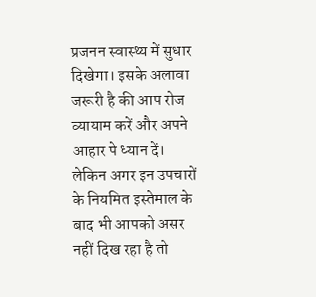प्रजनन स्वास्थ्य में सुधार दिखेगा। इसके अलावा जरूरी है की आप रोज व्यायाम करें और अपने आहार पे ध्यान दें।
लेकिन अगर इन उपचारों के नियमित इस्तेमाल के बाद भी आपको असर नहीं दिख रहा है तो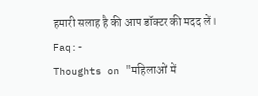हमारी सलाह है की आप डॉक्टर की मदद लें।
Faq:-
Thoughts on "महिलाओं में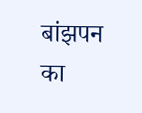बांझपन का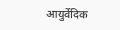आयुर्वेदिक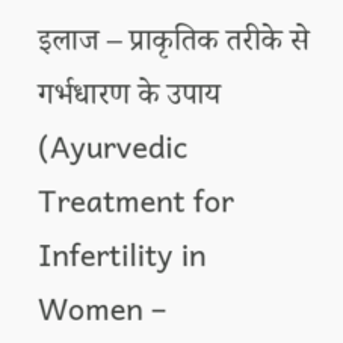इलाज – प्राकृतिक तरीके से गर्भधारण के उपाय (Ayurvedic Treatment for Infertility in Women –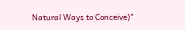Natural Ways to Conceive)"